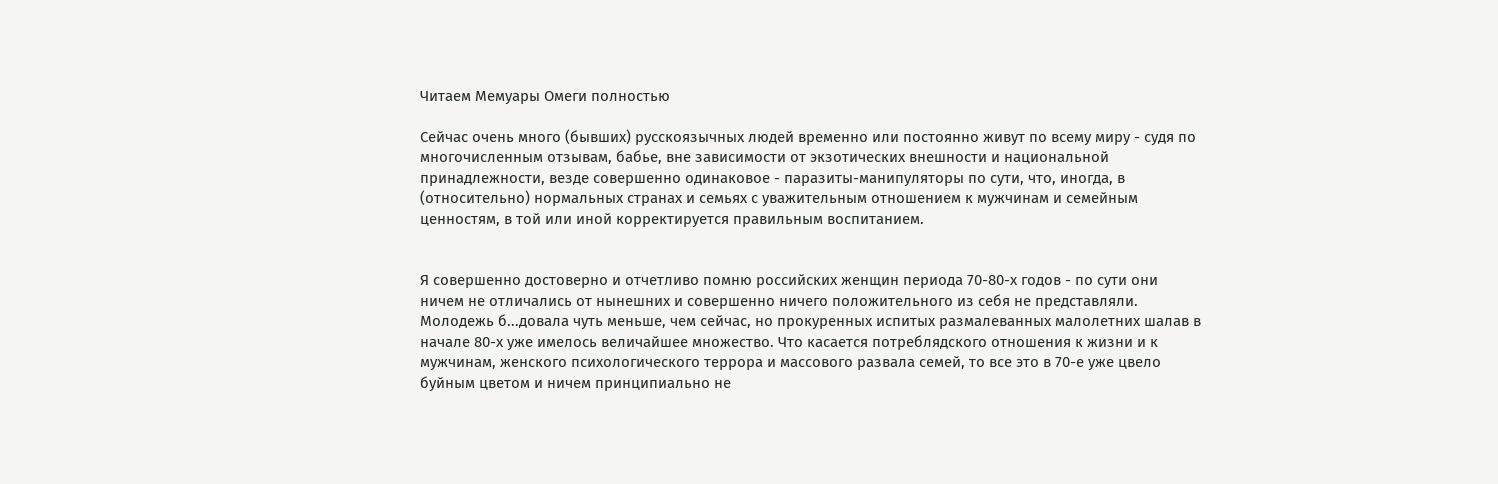Читаем Мемуары Омеги полностью

Сейчас очень много (бывших) русскоязычных людей временно или постоянно живут по всему миру - судя по многочисленным отзывам, бабье, вне зависимости от экзотических внешности и национальной принадлежности, везде совершенно одинаковое - паразиты-манипуляторы по сути, что, иногда, в (относительно) нормальных странах и семьях с уважительным отношением к мужчинам и семейным ценностям, в той или иной корректируется правильным воспитанием.


Я совершенно достоверно и отчетливо помню российских женщин периода 70-80-х годов - по сути они ничем не отличались от нынешних и совершенно ничего положительного из себя не представляли. Молодежь б...довала чуть меньше, чем сейчас, но прокуренных испитых размалеванных малолетних шалав в начале 80-х уже имелось величайшее множество. Что касается потреблядского отношения к жизни и к мужчинам, женского психологического террора и массового развала семей, то все это в 70-е уже цвело буйным цветом и ничем принципиально не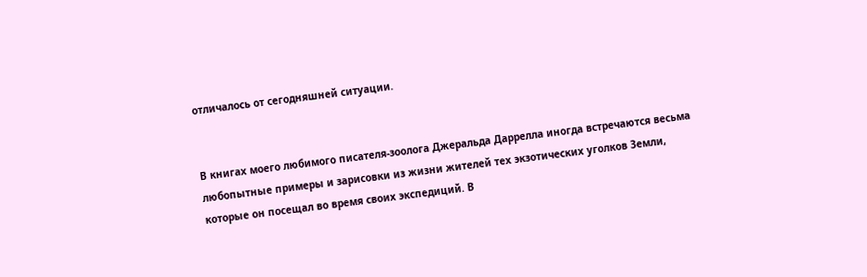отличалось от сегодняшней ситуации.


В книгах моего любимого писателя-зоолога Джеральда Даррелла иногда встречаются весьма любопытные примеры и зарисовки из жизни жителей тех экзотических уголков Земли, которые он посещал во время своих экспедиций. В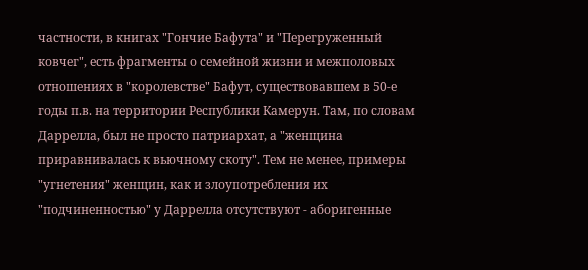частности, в книгах "Гончие Бафута" и "Перегруженный ковчег", есть фрагменты о семейной жизни и межполовых отношениях в "королевстве" Бафут, существовавшем в 50-е годы п.в. на территории Республики Камерун. Там, по словам Даррелла, был не просто патриархат, а "женщина приравнивалась к вьючному скоту". Тем не менее, примеры "угнетения" женщин, как и злоупотребления их "подчиненностью" у Даррелла отсутствуют - аборигенные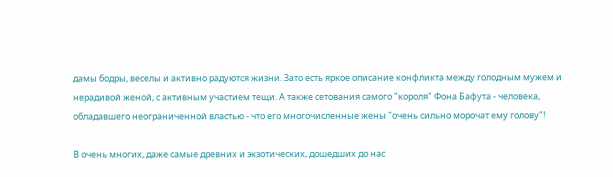дамы бодры, веселы и активно радуются жизни. Зато есть яркое описание конфликта между голодным мужем и нерадивой женой, с активным участием тещи. А также сетования самого "короля" Фона Бафута - человека, обладавшего неограниченной властью - что его многочисленные жены "очень сильно морочат ему голову"!

В очень многих, даже самые древних и экзотических, дошедших до нас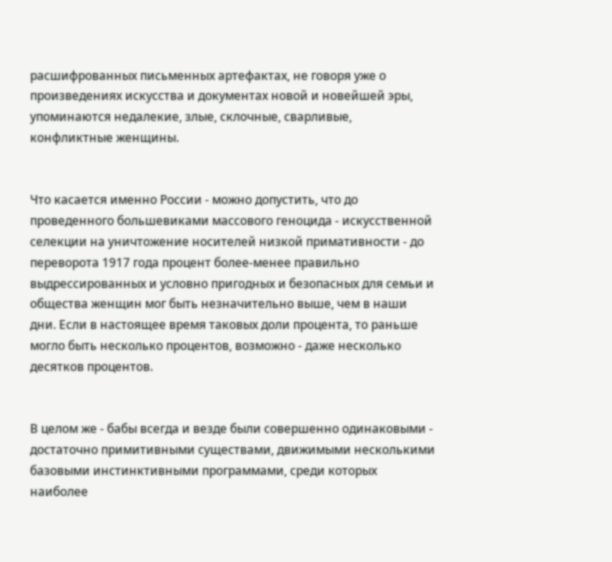расшифрованных письменных артефактах, не говоря уже о произведениях искусства и документах новой и новейшей эры, упоминаются недалекие, злые, склочные, сварливые, конфликтные женщины.


Что касается именно России - можно допустить, что до проведенного большевиками массового геноцида - искусственной селекции на уничтожение носителей низкой примативности - до переворота 1917 года процент более-менее правильно выдрессированных и условно пригодных и безопасных для семьи и общества женщин мог быть незначительно выше, чем в наши дни. Если в настоящее время таковых доли процента, то раньше могло быть несколько процентов, возможно - даже несколько десятков процентов.


В целом же - бабы всегда и везде были совершенно одинаковыми - достаточно примитивными существами, движимыми несколькими базовыми инстинктивными программами, среди которых наиболее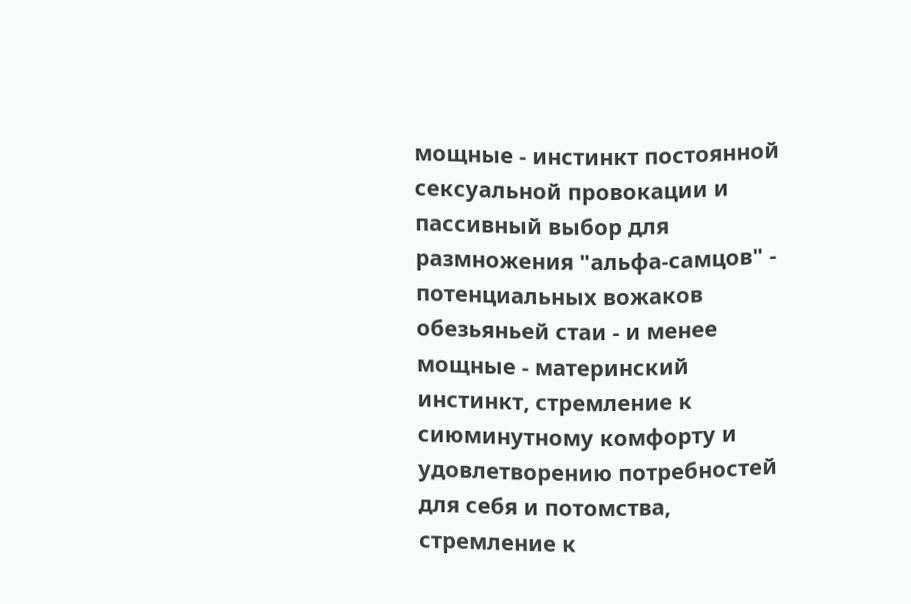мощные - инстинкт постоянной сексуальной провокации и пассивный выбор для размножения "альфа-самцов" - потенциальных вожаков обезьяньей стаи - и менее мощные - материнский инстинкт, стремление к сиюминутному комфорту и удовлетворению потребностей для себя и потомства, стремление к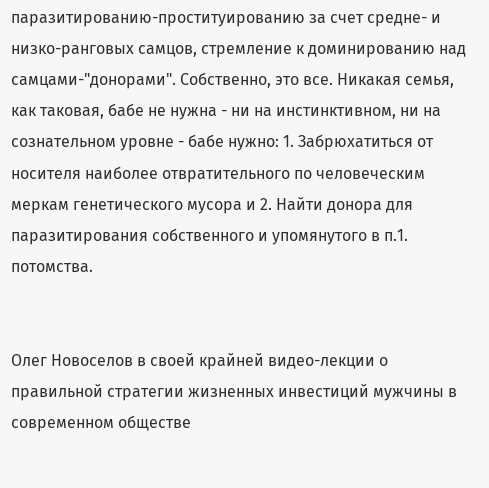паразитированию-проституированию за счет средне- и низко-ранговых самцов, стремление к доминированию над самцами-"донорами". Собственно, это все. Никакая семья, как таковая, бабе не нужна - ни на инстинктивном, ни на сознательном уровне - бабе нужно: 1. Забрюхатиться от носителя наиболее отвратительного по человеческим меркам генетического мусора и 2. Найти донора для паразитирования собственного и упомянутого в п.1. потомства.


Олег Новоселов в своей крайней видео-лекции о правильной стратегии жизненных инвестиций мужчины в современном обществе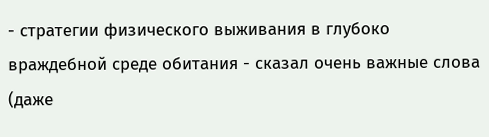- стратегии физического выживания в глубоко враждебной среде обитания - сказал очень важные слова (даже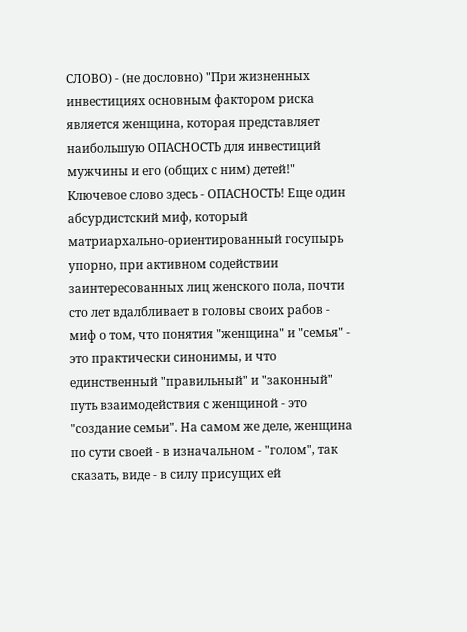СЛОВО) - (не дословно) "При жизненных инвестициях основным фактором риска является женщина, которая представляет наибольшую ОПАСНОСТЬ для инвестиций мужчины и его (общих с ним) детей!" Ключевое слово здесь - ОПАСНОСТЬ! Еще один абсурдистский миф, который матриархально-ориентированный госупырь упорно, при активном содействии заинтересованных лиц женского пола, почти сто лет вдалбливает в головы своих рабов - миф о том, что понятия "женщина" и "семья" - это практически синонимы, и что единственный "правильный" и "законный" путь взаимодействия с женщиной - это "создание семьи". На самом же деле, женщина по сути своей - в изначальном - "голом", так сказать, виде - в силу присущих ей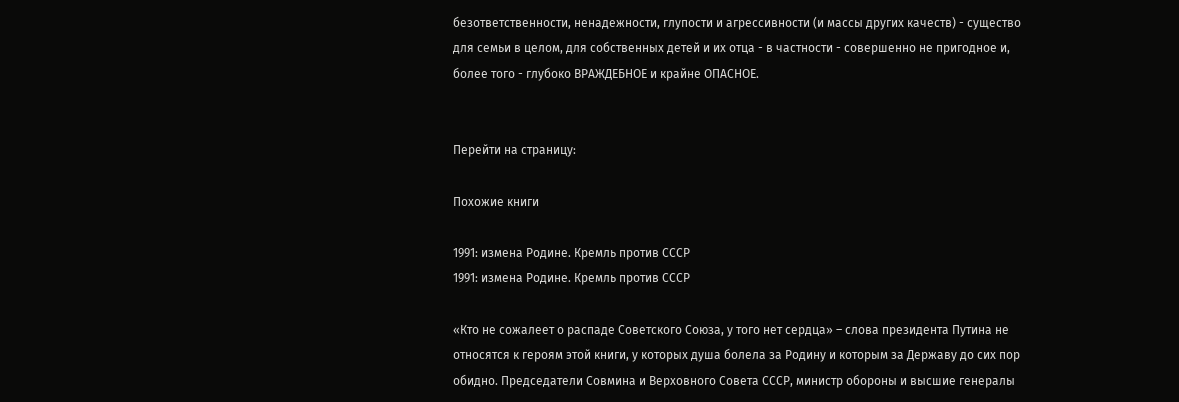безответственности, ненадежности, глупости и агрессивности (и массы других качеств) - существо для семьи в целом, для собственных детей и их отца - в частности - совершенно не пригодное и, более того - глубоко ВРАЖДЕБНОЕ и крайне ОПАСНОЕ.


Перейти на страницу:

Похожие книги

1991: измена Родине. Кремль против СССР
1991: измена Родине. Кремль против СССР

«Кто не сожалеет о распаде Советского Союза, у того нет сердца» – слова президента Путина не относятся к героям этой книги, у которых душа болела за Родину и которым за Державу до сих пор обидно. Председатели Совмина и Верховного Совета СССР, министр обороны и высшие генералы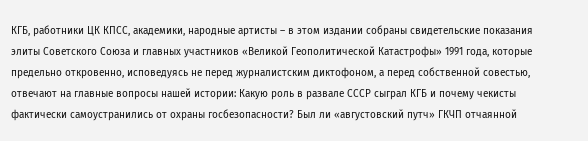КГБ, работники ЦК КПСС, академики, народные артисты – в этом издании собраны свидетельские показания элиты Советского Союза и главных участников «Великой Геополитической Катастрофы» 1991 года, которые предельно откровенно, исповедуясь не перед журналистским диктофоном, а перед собственной совестью, отвечают на главные вопросы нашей истории: Какую роль в развале СССР сыграл КГБ и почему чекисты фактически самоустранились от охраны госбезопасности? Был ли «августовский путч» ГКЧП отчаянной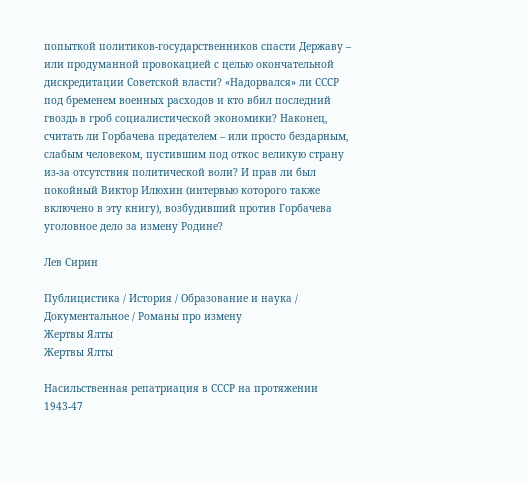попыткой политиков-государственников спасти Державу – или продуманной провокацией с целью окончательной дискредитации Советской власти? «Надорвался» ли СССР под бременем военных расходов и кто вбил последний гвоздь в гроб социалистической экономики? Наконец, считать ли Горбачева предателем – или просто бездарным, слабым человеком, пустившим под откос великую страну из-за отсутствия политической воли? И прав ли был покойный Виктор Илюхин (интервью которого также включено в эту книгу), возбудивший против Горбачева уголовное дело за измену Родине?

Лев Сирин

Публицистика / История / Образование и наука / Документальное / Романы про измену
Жертвы Ялты
Жертвы Ялты

Насильственная репатриация в СССР на протяжении 1943-47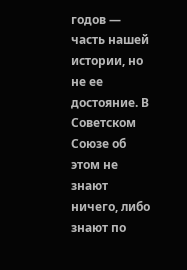годов — часть нашей истории, но не ее достояние. В Советском Союзе об этом не знают ничего, либо знают по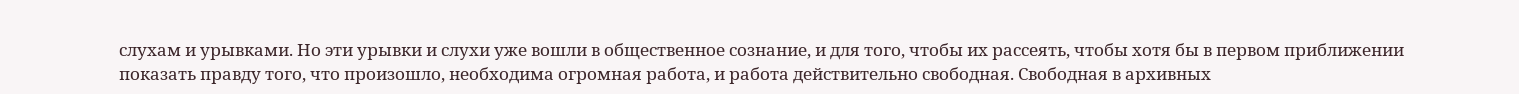слухам и урывками. Но эти урывки и слухи уже вошли в общественное сознание, и для того, чтобы их рассеять, чтобы хотя бы в первом приближении показать правду того, что произошло, необходима огромная работа, и работа действительно свободная. Свободная в архивных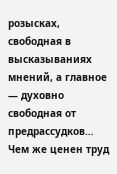розысках, свободная в высказываниях мнений, а главное — духовно свободная от предрассудков…  Чем же ценен труд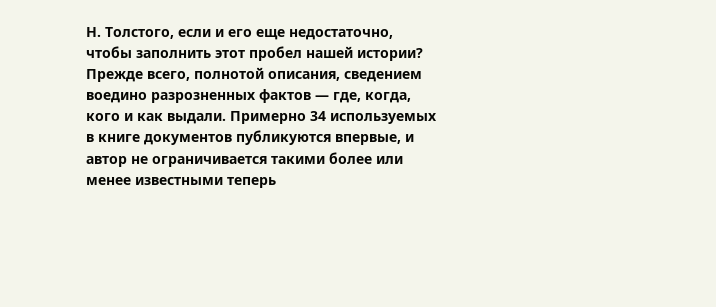Н. Толстого, если и его еще недостаточно, чтобы заполнить этот пробел нашей истории? Прежде всего, полнотой описания, сведением воедино разрозненных фактов — где, когда, кого и как выдали. Примерно 34 используемых в книге документов публикуются впервые, и автор не ограничивается такими более или менее известными теперь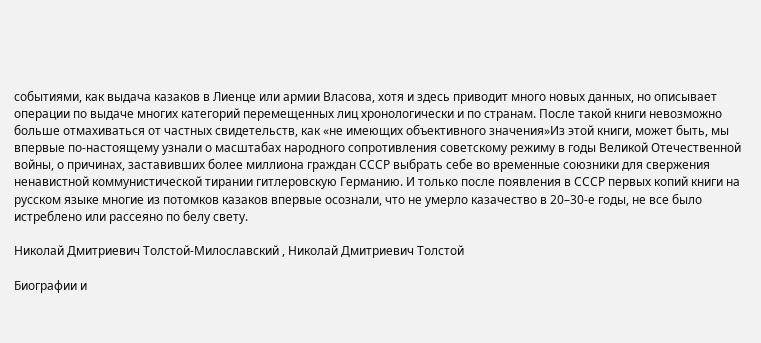событиями, как выдача казаков в Лиенце или армии Власова, хотя и здесь приводит много новых данных, но описывает операции по выдаче многих категорий перемещенных лиц хронологически и по странам. После такой книги невозможно больше отмахиваться от частных свидетельств, как «не имеющих объективного значения»Из этой книги, может быть, мы впервые по-настоящему узнали о масштабах народного сопротивления советскому режиму в годы Великой Отечественной войны, о причинах, заставивших более миллиона граждан СССР выбрать себе во временные союзники для свержения ненавистной коммунистической тирании гитлеровскую Германию. И только после появления в СССР первых копий книги на русском языке многие из потомков казаков впервые осознали, что не умерло казачество в 20–30-е годы, не все было истреблено или рассеяно по белу свету.

Николай Дмитриевич Толстой-Милославский , Николай Дмитриевич Толстой

Биографии и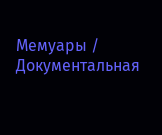Мемуары / Документальная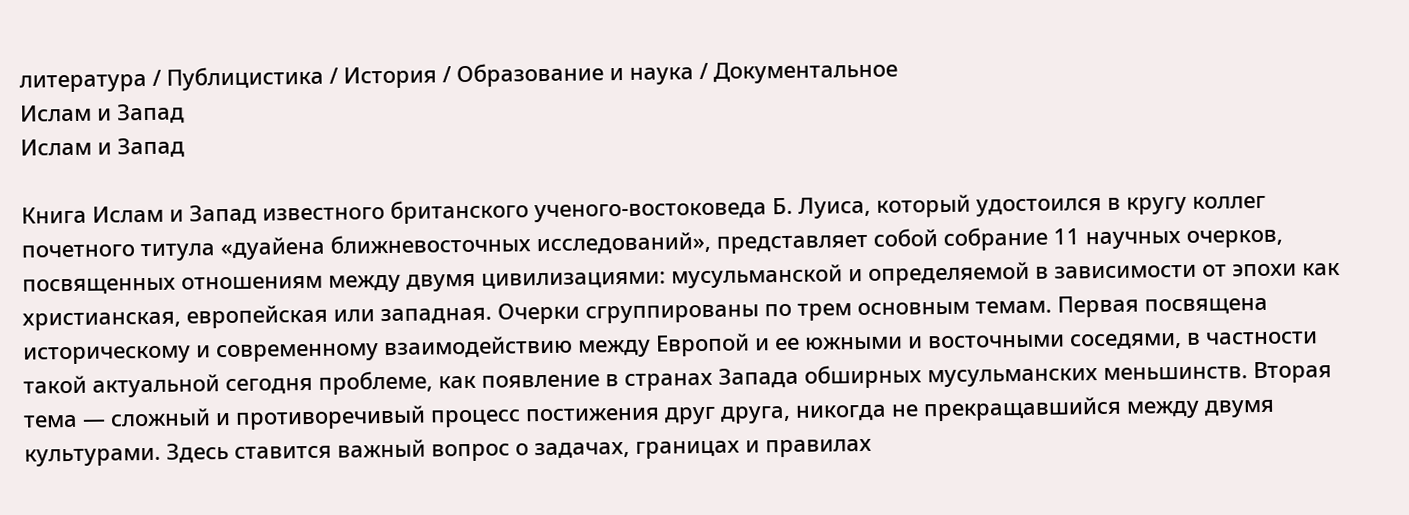литература / Публицистика / История / Образование и наука / Документальное
Ислам и Запад
Ислам и Запад

Книга Ислам и Запад известного британского ученого-востоковеда Б. Луиса, который удостоился в кругу коллег почетного титула «дуайена ближневосточных исследований», представляет собой собрание 11 научных очерков, посвященных отношениям между двумя цивилизациями: мусульманской и определяемой в зависимости от эпохи как христианская, европейская или западная. Очерки сгруппированы по трем основным темам. Первая посвящена историческому и современному взаимодействию между Европой и ее южными и восточными соседями, в частности такой актуальной сегодня проблеме, как появление в странах Запада обширных мусульманских меньшинств. Вторая тема — сложный и противоречивый процесс постижения друг друга, никогда не прекращавшийся между двумя культурами. Здесь ставится важный вопрос о задачах, границах и правилах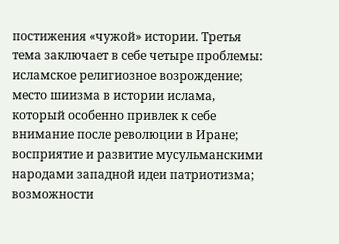постижения «чужой» истории. Третья тема заключает в себе четыре проблемы: исламское религиозное возрождение; место шиизма в истории ислама, который особенно привлек к себе внимание после революции в Иране; восприятие и развитие мусульманскими народами западной идеи патриотизма; возможности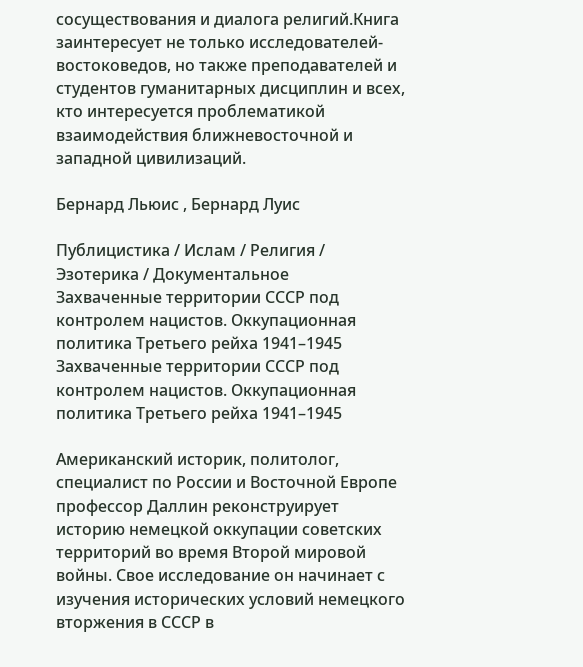сосуществования и диалога религий.Книга заинтересует не только исследователей-востоковедов, но также преподавателей и студентов гуманитарных дисциплин и всех, кто интересуется проблематикой взаимодействия ближневосточной и западной цивилизаций.

Бернард Льюис , Бернард Луис

Публицистика / Ислам / Религия / Эзотерика / Документальное
Захваченные территории СССР под контролем нацистов. Оккупационная политика Третьего рейха 1941–1945
Захваченные территории СССР под контролем нацистов. Оккупационная политика Третьего рейха 1941–1945

Американский историк, политолог, специалист по России и Восточной Европе профессор Даллин реконструирует историю немецкой оккупации советских территорий во время Второй мировой войны. Свое исследование он начинает с изучения исторических условий немецкого вторжения в СССР в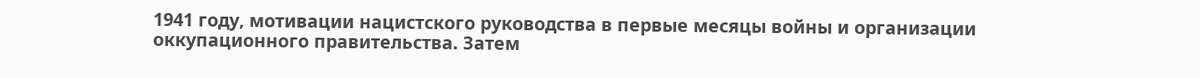1941 году, мотивации нацистского руководства в первые месяцы войны и организации оккупационного правительства. Затем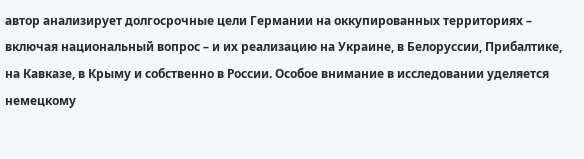автор анализирует долгосрочные цели Германии на оккупированных территориях – включая национальный вопрос – и их реализацию на Украине, в Белоруссии, Прибалтике, на Кавказе, в Крыму и собственно в России. Особое внимание в исследовании уделяется немецкому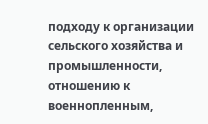подходу к организации сельского хозяйства и промышленности, отношению к военнопленным,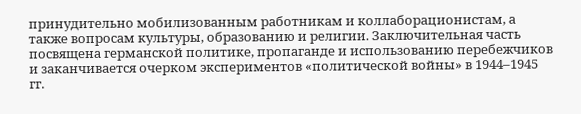принудительно мобилизованным работникам и коллаборационистам, а также вопросам культуры, образованию и религии. Заключительная часть посвящена германской политике, пропаганде и использованию перебежчиков и заканчивается очерком экспериментов «политической войны» в 1944–1945 гг.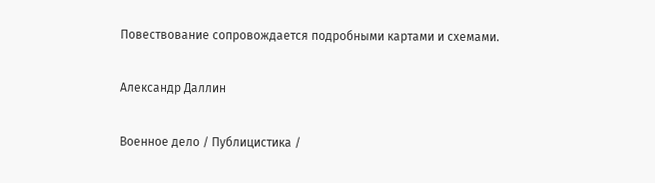Повествование сопровождается подробными картами и схемами.

Александр Даллин

Военное дело / Публицистика /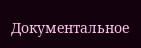Документальное